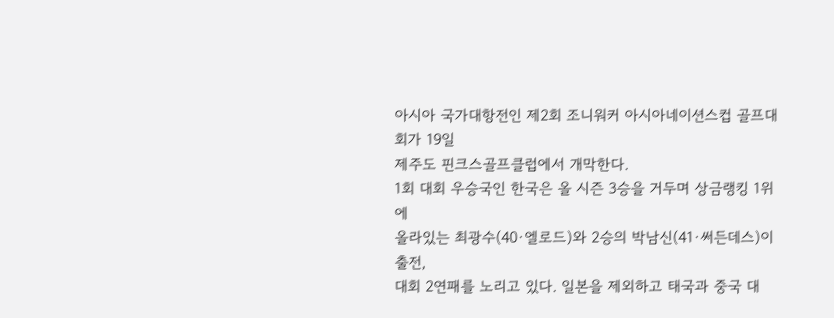아시아 국가대항전인 제2회 조니워커 아시아네이션스컵 골프대회가 19일
제주도 핀크스골프클럽에서 개막한다.
1회 대회 우승국인 한국은 올 시즌 3승을 거두며 상금랭킹 1위에
올라있는 최광수(40·엘로드)와 2승의 박남신(41·써든데스)이 출전,
대회 2연패를 노리고 있다. 일본을 제외하고 태국과 중국 대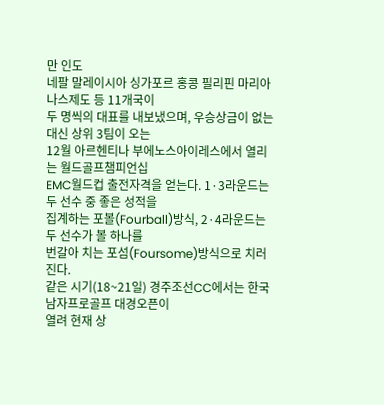만 인도
네팔 말레이시아 싱가포르 홍콩 필리핀 마리아나스제도 등 11개국이
두 명씩의 대표를 내보냈으며, 우승상금이 없는 대신 상위 3팀이 오는
12월 아르헨티나 부에노스아이레스에서 열리는 월드골프챔피언십
EMC월드컵 출전자격을 얻는다. 1·3라운드는 두 선수 중 좋은 성적을
집계하는 포볼(Fourball)방식, 2·4라운드는 두 선수가 볼 하나를
번갈아 치는 포섬(Foursome)방식으로 치러진다.
같은 시기(18~21일) 경주조선CC에서는 한국남자프로골프 대경오픈이
열려 현재 상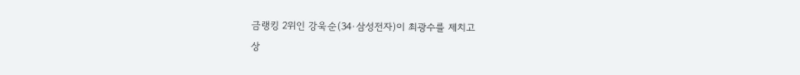금랭킹 2위인 강욱순(34·삼성전자)이 최광수를 제치고
상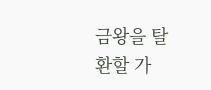금왕을 탈환할 가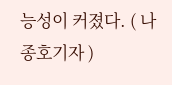능성이 커졌다. ( 나종호기자 )